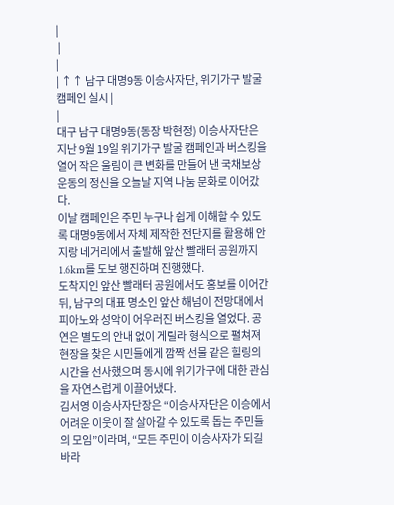|
 |
|
| ↑↑ 남구 대명9동 이승사자단, 위기가구 발굴 캠페인 실시 |
|
대구 남구 대명9동(동장 박현정) 이승사자단은 지난 9월 19일 위기가구 발굴 캠페인과 버스킹을 열어 작은 울림이 큰 변화를 만들어 낸 국채보상운동의 정신을 오늘날 지역 나눔 문화로 이어갔다.
이날 캠페인은 주민 누구나 쉽게 이해할 수 있도록 대명9동에서 자체 제작한 전단지를 활용해 안지랑 네거리에서 출발해 앞산 빨래터 공원까지 1.6km를 도보 행진하며 진행했다.
도착지인 앞산 빨래터 공원에서도 홍보를 이어간 뒤, 남구의 대표 명소인 앞산 해넘이 전망대에서 피아노와 성악이 어우러진 버스킹을 열었다. 공연은 별도의 안내 없이 게릴라 형식으로 펼쳐져 현장을 찾은 시민들에게 깜짝 선물 같은 힐링의 시간을 선사했으며 동시에 위기가구에 대한 관심을 자연스럽게 이끌어냈다.
김서영 이승사자단장은 “이승사자단은 이승에서 어려운 이웃이 잘 살아갈 수 있도록 돕는 주민들의 모임”이라며, “모든 주민이 이승사자가 되길 바라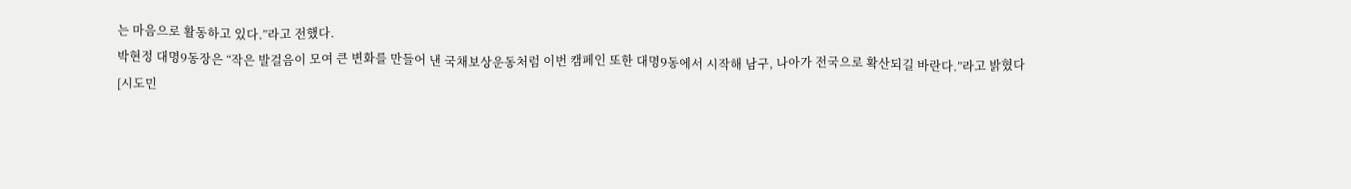는 마음으로 활동하고 있다.”라고 전했다.
박현정 대명9동장은 “작은 발걸음이 모여 큰 변화를 만들어 낸 국채보상운동처럼 이번 캠페인 또한 대명9동에서 시작해 남구, 나아가 전국으로 확산되길 바란다.”라고 밝혔다
[시도민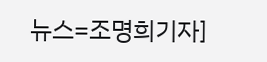뉴스=조명희기자]